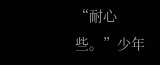“耐心些。”少年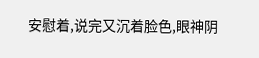安慰着,说完又沉着脸色,眼神阴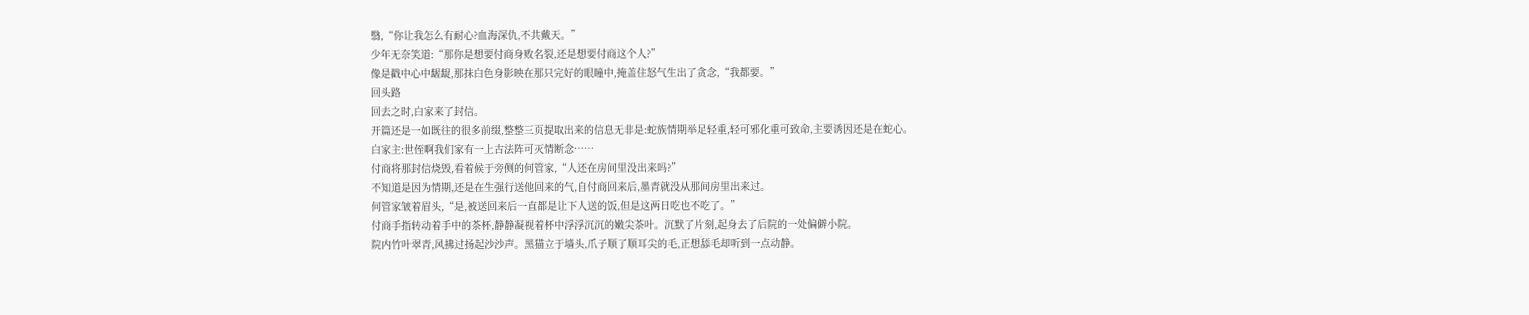翳,“你让我怎么有耐心?血海深仇,不共戴天。”
少年无奈笑道:“那你是想要付商身败名裂,还是想要付商这个人?”
像是戳中心中龌龊,那抹白色身影映在那只完好的眼瞳中,掩盖住怒气生出了贪念,“我都要。”
回头路
回去之时,白家来了封信。
开篇还是一如既往的很多前缀,整整三页提取出来的信息无非是:蛇族情期举足轻重,轻可邪化重可致命,主要诱因还是在蛇心。
白家主:世侄啊我们家有一上古法阵可灭情断念……
付商将那封信烧毁,看着候于旁侧的何管家,“人还在房间里没出来吗?”
不知道是因为情期,还是在生强行送他回来的气,自付商回来后,墨青就没从那间房里出来过。
何管家皱着眉头,“是,被送回来后一直都是让下人送的饭,但是这两日吃也不吃了。”
付商手指转动着手中的茶杯,静静凝视着杯中浮浮沉沉的嫩尖茶叶。沉默了片刻,起身去了后院的一处偏僻小院。
院内竹叶翠青,风拂过扬起沙沙声。黑猫立于墙头,爪子顺了顺耳尖的毛,正想舔毛却听到一点动静。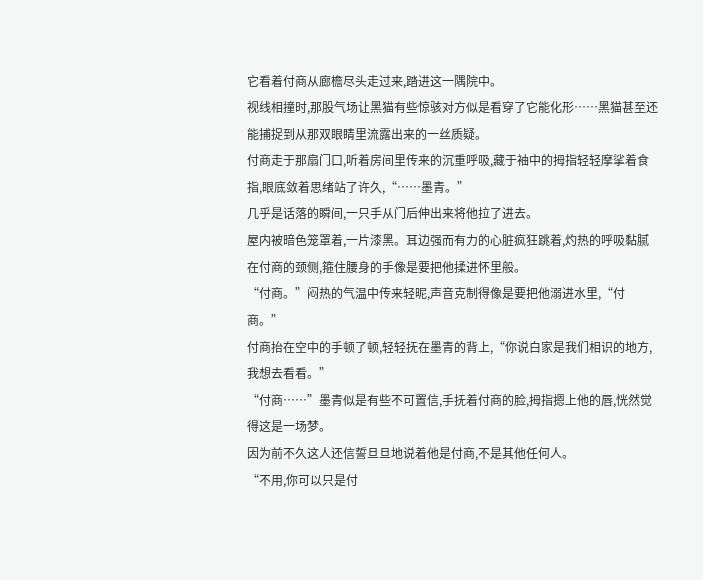它看着付商从廊檐尽头走过来,踏进这一隅院中。
视线相撞时,那股气场让黑猫有些惊骇对方似是看穿了它能化形……黑猫甚至还能捕捉到从那双眼睛里流露出来的一丝质疑。
付商走于那扇门口,听着房间里传来的沉重呼吸,藏于袖中的拇指轻轻摩挲着食指,眼底敛着思绪站了许久,“……墨青。”
几乎是话落的瞬间,一只手从门后伸出来将他拉了进去。
屋内被暗色笼罩着,一片漆黑。耳边强而有力的心脏疯狂跳着,灼热的呼吸黏腻在付商的颈侧,箍住腰身的手像是要把他揉进怀里般。
“付商。”闷热的气温中传来轻昵,声音克制得像是要把他溺进水里,“付商。”
付商抬在空中的手顿了顿,轻轻抚在墨青的背上,“你说白家是我们相识的地方,我想去看看。”
“付商……”墨青似是有些不可置信,手抚着付商的脸,拇指摁上他的唇,恍然觉得这是一场梦。
因为前不久这人还信誓旦旦地说着他是付商,不是其他任何人。
“不用,你可以只是付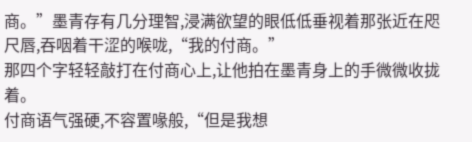商。”墨青存有几分理智,浸满欲望的眼低低垂视着那张近在咫尺唇,吞咽着干涩的喉咙,“我的付商。”
那四个字轻轻敲打在付商心上,让他拍在墨青身上的手微微收拢着。
付商语气强硬,不容置喙般,“但是我想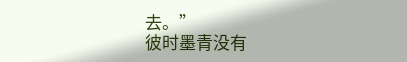去。”
彼时墨青没有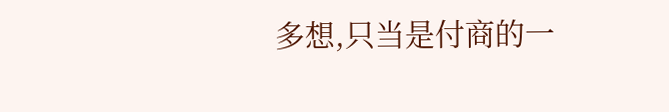多想,只当是付商的一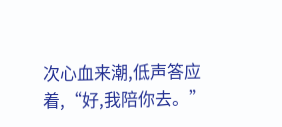次心血来潮,低声答应着,“好,我陪你去。”